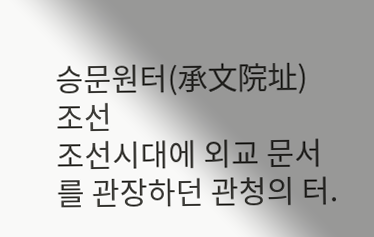승문원터(承文院址)
조선
조선시대에 외교 문서를 관장하던 관청의 터.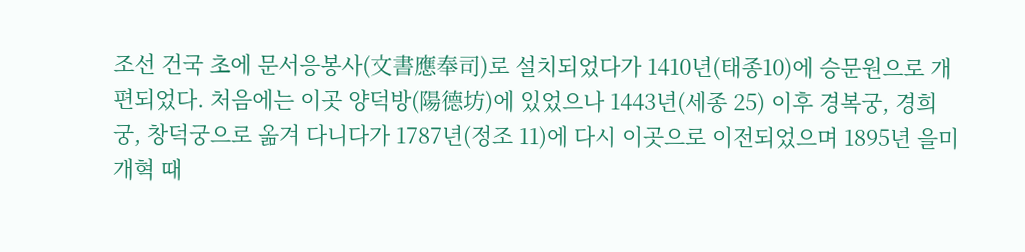조선 건국 초에 문서응봉사(文書應奉司)로 설치되었다가 1410년(태종10)에 승문원으로 개편되었다. 처음에는 이곳 양덕방(陽德坊)에 있었으나 1443년(세종 25) 이후 경복궁, 경희궁, 창덕궁으로 옮겨 다니다가 1787년(정조 11)에 다시 이곳으로 이전되었으며 1895년 을미개혁 때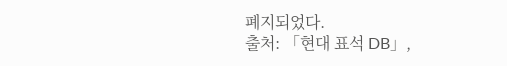폐지되었다.
출처: 「현대 표석 DB」,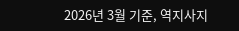2026년 3월 기준, 역지사지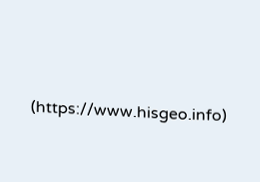(https://www.hisgeo.info)